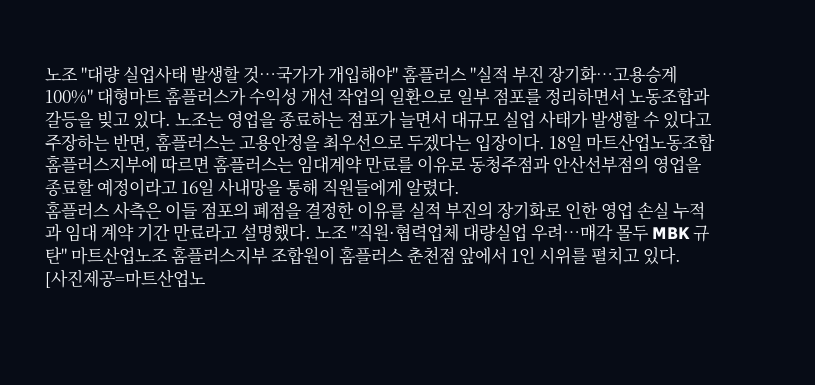노조 "대량 실업사태 발생할 것…국가가 개입해야" 홈플러스 "실적 부진 장기화…고용승계 100%" 대형마트 홈플러스가 수익성 개선 작업의 일환으로 일부 점포를 정리하면서 노동조합과 갈등을 빚고 있다. 노조는 영업을 종료하는 점포가 늘면서 대규모 실업 사태가 발생할 수 있다고 주장하는 반면, 홈플러스는 고용안정을 최우선으로 두겠다는 입장이다. 18일 마트산업노동조합 홈플러스지부에 따르면 홈플러스는 임대계약 만료를 이유로 동청주점과 안산선부점의 영업을 종료할 예정이라고 16일 사내망을 통해 직원들에게 알렸다.
홈플러스 사측은 이들 점포의 폐점을 결정한 이유를 실적 부진의 장기화로 인한 영업 손실 누적과 임대 계약 기간 만료라고 설명했다. 노조 "직원·협력업체 대량실업 우려…매각 몰두 MBK 규탄" 마트산업노조 홈플러스지부 조합원이 홈플러스 춘천점 앞에서 1인 시위를 펼치고 있다.
[사진제공=마트산업노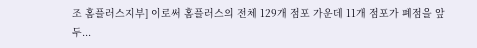조 홈플러스지부] 이로써 홈플러스의 전체 129개 점포 가운데 11개 점포가 폐점을 앞두...